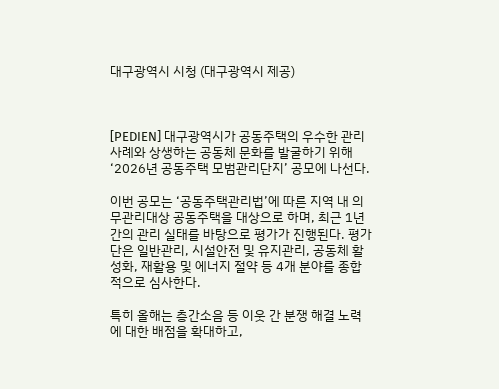대구광역시 시청 (대구광역시 제공)



[PEDIEN] 대구광역시가 공동주택의 우수한 관리 사례와 상생하는 공동체 문화를 발굴하기 위해 ‘2026년 공동주택 모범관리단지’ 공모에 나선다.

이번 공모는 ‘공동주택관리법’에 따른 지역 내 의무관리대상 공동주택을 대상으로 하며, 최근 1년간의 관리 실태를 바탕으로 평가가 진행된다. 평가단은 일반관리, 시설안전 및 유지관리, 공동체 활성화, 재활용 및 에너지 절약 등 4개 분야를 종합적으로 심사한다.

특히 올해는 층간소음 등 이웃 간 분쟁 해결 노력에 대한 배점을 확대하고,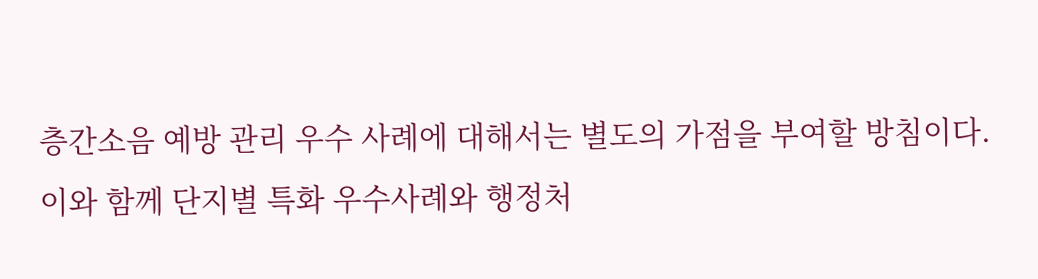층간소음 예방 관리 우수 사례에 대해서는 별도의 가점을 부여할 방침이다. 이와 함께 단지별 특화 우수사례와 행정처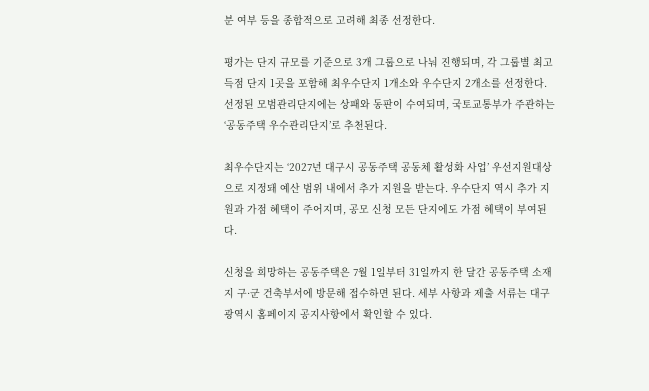분 여부 등을 종합적으로 고려해 최종 선정한다.

평가는 단지 규모를 기준으로 3개 그룹으로 나눠 진행되며, 각 그룹별 최고 득점 단지 1곳을 포함해 최우수단지 1개소와 우수단지 2개소를 선정한다. 선정된 모범관리단지에는 상패와 동판이 수여되며, 국토교통부가 주관하는 ‘공동주택 우수관리단지’로 추천된다.

최우수단지는 ‘2027년 대구시 공동주택 공동체 활성화 사업’ 우선지원대상으로 지정돼 예산 범위 내에서 추가 지원을 받는다. 우수단지 역시 추가 지원과 가점 혜택이 주어지며, 공모 신청 모든 단지에도 가점 혜택이 부여된다.

신청을 희망하는 공동주택은 7월 1일부터 31일까지 한 달간 공동주택 소재지 구·군 건축부서에 방문해 접수하면 된다. 세부 사항과 제출 서류는 대구광역시 홈페이지 공지사항에서 확인할 수 있다.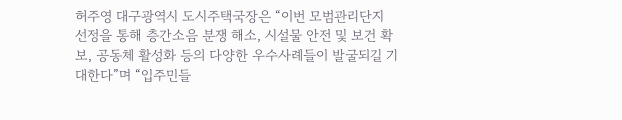허주영 대구광역시 도시주택국장은 “이번 모범관리단지 선정을 통해 층간소음 분쟁 해소, 시설물 안전 및 보건 확보, 공동체 활성화 등의 다양한 우수사례들이 발굴되길 기대한다”며 “입주민들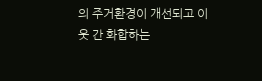의 주거환경이 개선되고 이웃 간 화합하는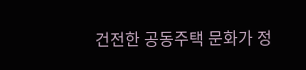건전한 공동주택 문화가 정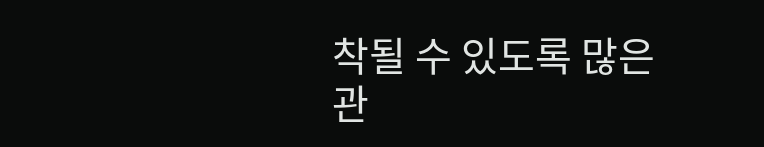착될 수 있도록 많은 관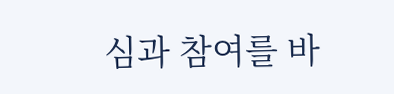심과 참여를 바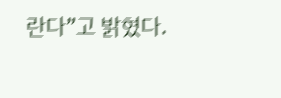란다”고 밝혔다.